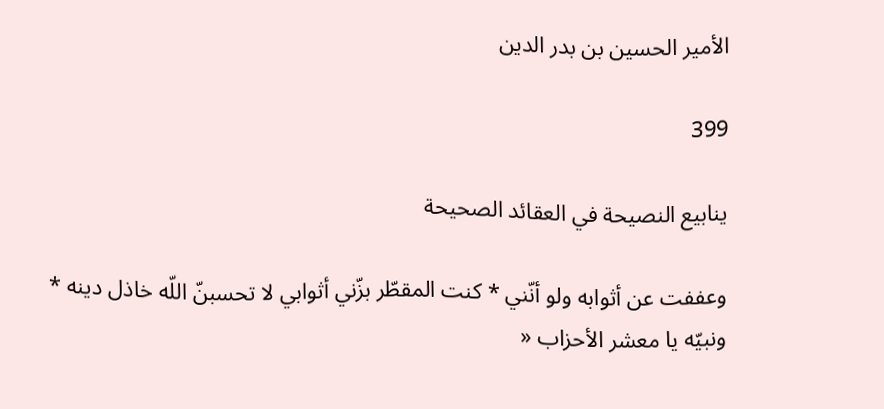الأمير الحسين بن بدر الدين

399

ينابيع النصيحة في العقائد الصحيحة

وعففت عن أثوابه ولو أنّني * كنت المقطّر بزّني أثوابي لا تحسبنّ اللّه خاذل دينه * ونبيّه يا معشر الأحزاب «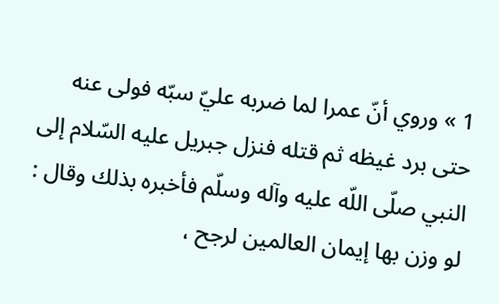1 » وروي أنّ عمرا لما ضربه عليّ سبّه فولى عنه حتى برد غيظه ثم قتله فنزل جبريل عليه السّلام إلى النبي صلّى اللّه عليه وآله وسلّم فأخبره بذلك وقال : لو وزن بها إيمان العالمين لرجح ،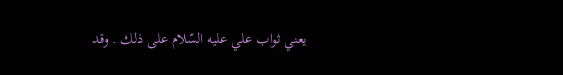يعني ثواب علي عليه السّلام على ذلك . وقد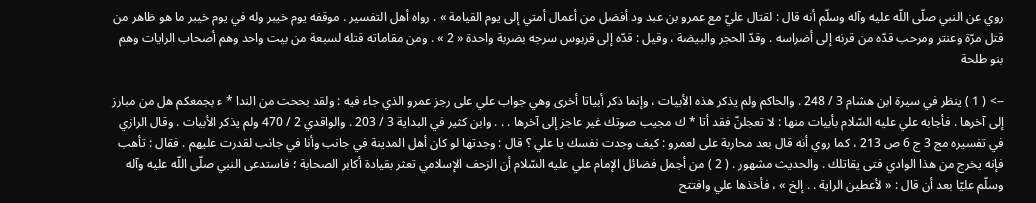روي عن النبي صلّى اللّه عليه وآله وسلّم أنه قال : لقتال عليّ مع عمرو بن عبد ود أفضل من أعمال أمتي إلى يوم القيامة » . رواه أهل التفسير . موقفه يوم خيبر وله في يوم خيبر ما هو ظاهر من قتل مرّة وعنتر ومرحب قدّه من قرنه إلى أضراسه . وقدّ الحجر والبيضة ، وقيل : قدّه إلى قربوس سرجه بضربة واحدة « 2 » . ومن مقاماته قتله لسبعة من بيت واحد وهم أصحاب الرايات وهم بنو طلحة

--> ( 1 ) ينظر في سيرة ابن هشام 3 / 248 . والحاكم ولم يذكر هذه الأبيات ، وإنما ذكر أبياتا أخرى وهي جواب علي على رجز عمرو الذي جاء فيه : ولقد بححت من الندا * ء بجمعكم هل من مبارز إلى آخرها . فأجابه علي عليه السّلام بأبيات منها : لا تعجلنّ فقد أتا * ك مجيب صوتك غير عاجز إلى آخرها . . . وابن كثير في البداية 3 / 203 . والواقدي 2 / 470 ولم يذكر الأبيات . وقال الرازي في تفسيره مج 3 ج 6 ص 213 ، كما روي أنه قال بعد محاربة على لعمرو : كيف وجدت نفسك يا علي ؟ قال : وجدتها لو كان أهل المدينة في جانب وأنا في جانب لقدرت عليهم . فقال : تأهب فإنه يخرج من هذا الوادي فتى يقاتلك . والحديث مشهور . ( 2 ) من أجمل فضائل الإمام علي عليه السّلام أن الزحف الإسلامي تعثر بقيادة أكابر الصحابة ؛ فاستدعى النبي صلّى اللّه عليه وآله وسلّم عليّا بعد أن قال : « لأعطين الراية . . إلخ » ، فأخذها علي وافتتح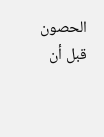الحصون قبل أن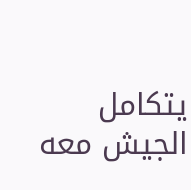يتكامل الجيش معه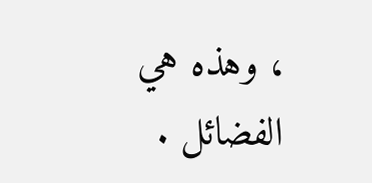، وهذه هي الفضائل .